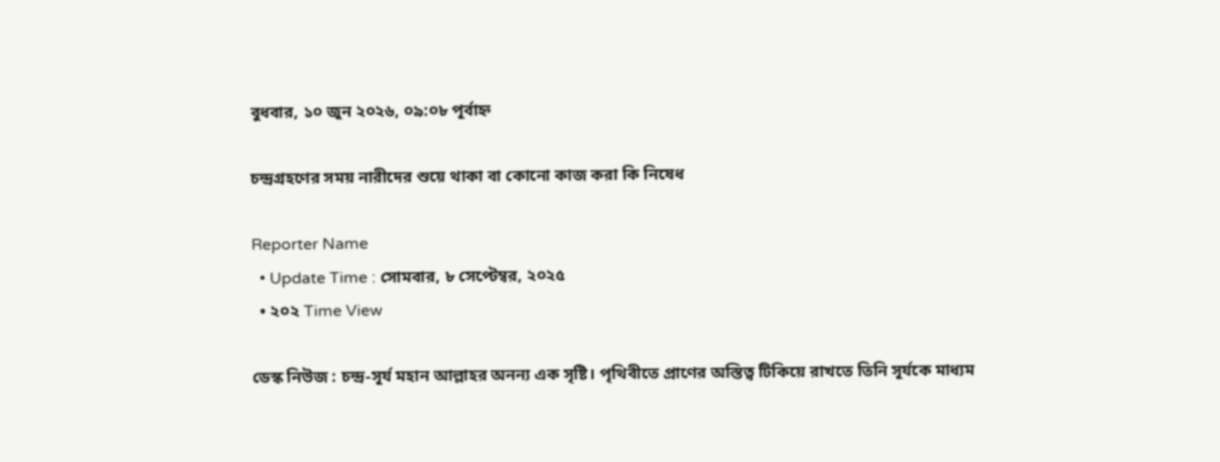বুধবার, ১০ জুন ২০২৬, ০৯:০৮ পূর্বাহ্ন

চন্দ্রগ্রহণের সময় নারীদের শুয়ে থাকা বা কোনো কাজ করা কি নিষেধ

Reporter Name
  • Update Time : সোমবার, ৮ সেপ্টেম্বর, ২০২৫
  • ২০২ Time View

ডেস্ক নিউজ : চন্দ্র-সূর্য মহান আল্লাহর অনন্য এক সৃষ্টি। পৃথিবীতে প্রাণের অস্তিত্ব টিকিয়ে রাখতে তিনি সূর্যকে মাধ্যম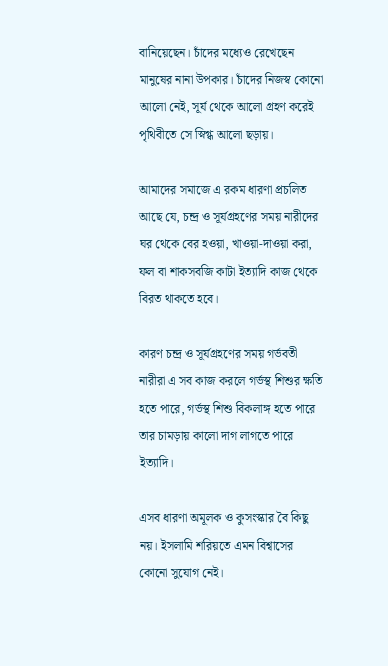বানিয়েছেন। চাঁদের মধ্যেও রেখেছেন মানুষের নানা উপকার। চাঁদের নিজস্ব কোনো আলো নেই, সূর্য থেকে আলো গ্রহণ করেই পৃথিবীতে সে স্নিগ্ধ আলো ছড়ায়।

আমাদের সমাজে এ রকম ধারণা প্রচলিত আছে যে, চন্দ্র ও সূর্যগ্রহণের সময় নারীদের ঘর থেকে বের হওয়া, খাওয়া-দাওয়া করা, ফল বা শাকসবজি কাটা ইত্যাদি কাজ থেকে বিরত থাকতে হবে।

কারণ চন্দ্র ও সূর্যগ্রহণের সময় গর্ভবতী নারীরা এ সব কাজ করলে গর্ভস্থ শিশুর ক্ষতি হতে পারে, গর্ভস্থ শিশু বিকলাঙ্গ হতে পারে তার চামড়ায় কালো দাগ লাগতে পারে ইত্যাদি।

এসব ধারণা অমূলক ও কুসংস্কার বৈ কিছু নয়। ইসলামি শরিয়তে এমন বিশ্বাসের কোনো সুযোগ নেই।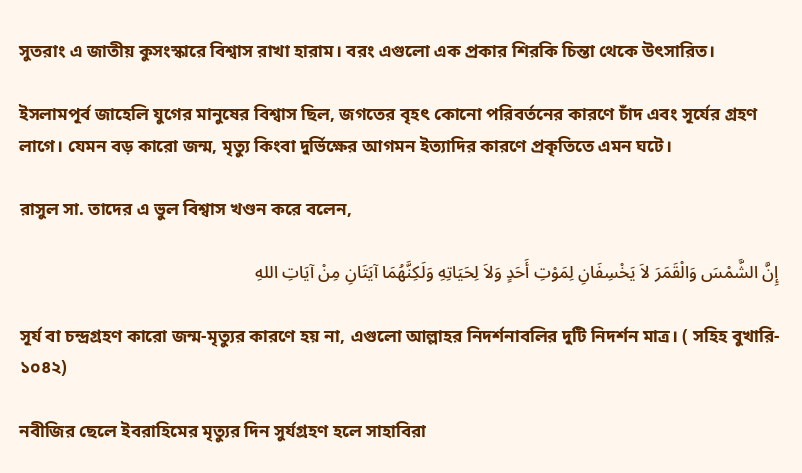সুতরাং এ জাতীয় কুসংস্কারে বিশ্বাস রাখা হারাম। বরং এগুলো এক প্রকার শিরকি চিন্তা থেকে উৎসারিত।

ইসলামপূর্ব জাহেলি যুগের মানুষের বিশ্বাস ছিল, জগতের বৃহৎ কোনো পরিবর্তনের কারণে চাঁদ এবং সূর্যের গ্রহণ লাগে। যেমন বড় কারো জন্ম, মৃত্যু কিংবা দুর্ভিক্ষের আগমন ইত্যাদির কারণে প্রকৃতিতে এমন ঘটে।

রাসুল সা. তাদের এ ভুল বিশ্বাস খণ্ডন করে বলেন,

إِنَّ الشَّمْسَ وَالْقَمَرَ لاَ يَخْسِفَانِ لِمَوْتِ أَحَدٍ وَلاَ لِحَيَاتِهِ وَلَكِنَّهُمَا آيَتَانِ مِنْ آيَاتِ اللهِ

সূর্য বা চন্দ্রগ্রহণ কারো জন্ম-মৃত্যুর কারণে হয় না, এগুলো আল্লাহর নিদর্শনাবলির দুটি নিদর্শন মাত্র। ( সহিহ বুখারি- ১০৪২)

নবীজির ছেলে ইবরাহিমের মৃত্যুর দিন সুর্যগ্রহণ হলে সাহাবিরা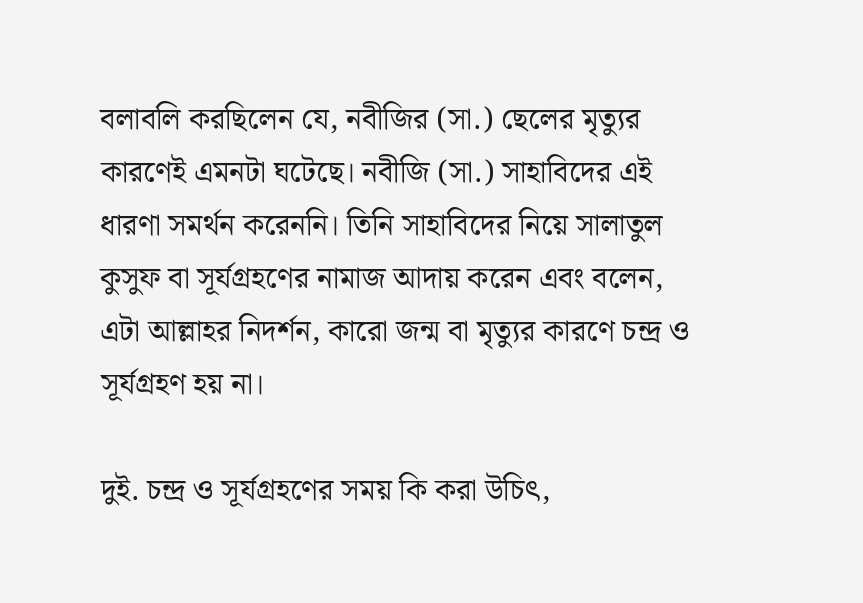বলাবলি করছিলেন যে, নবীজির (সা.) ছেলের মৃত্যুর কারণেই এমনটা ঘটেছে। নবীজি (সা.) সাহাবিদের এই ধারণা সমর্থন করেননি। তিনি সাহাবিদের নিয়ে সালাতুল কুসুফ বা সূর্যগ্রহণের নামাজ আদায় করেন এবং বলেন, এটা আল্লাহর নিদর্শন, কারো জন্ম বা মৃত্যুর কারণে চন্দ্র ও সূর্যগ্রহণ হয় না।

দুই. চন্দ্র ও সূর্যগ্রহণের সময় কি করা উচিৎ,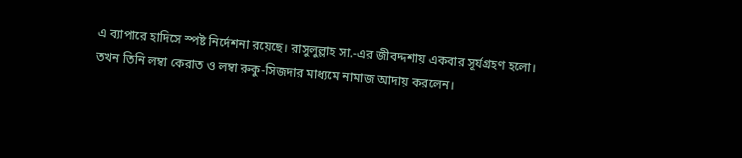এ ব্যাপারে হাদিসে স্পষ্ট নির্দেশনা রয়েছে। রাসুলুল্লাহ সা.-এর জীবদ্দশায় একবার সূর্যগ্রহণ হলো। তখন তিনি লম্বা কেরাত ও লম্বা রুকু-সিজদার মাধ্যমে নামাজ আদায় করলেন।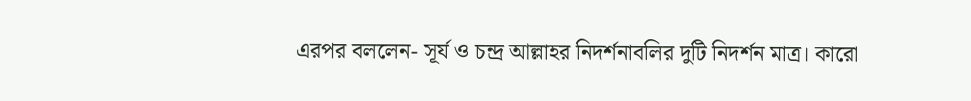এরপর বললেন- সূর্য ও চন্দ্র আল্লাহর নিদর্শনাবলির দুটি নিদর্শন মাত্র। কারো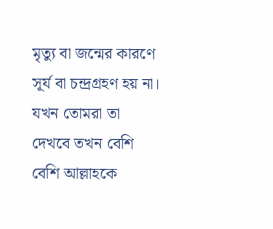মৃত্যু বা জন্মের কারণে সূর্য বা চন্দ্রগ্রহণ হয় না। যখন তোমরা তা দেখবে তখন বেশি বেশি আল্লাহকে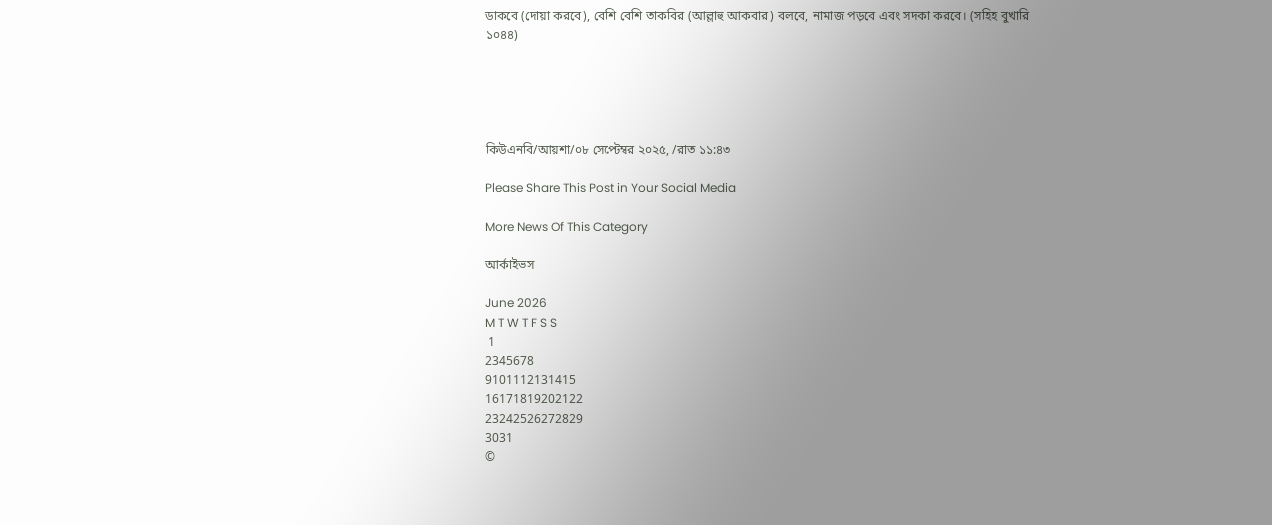ডাকবে (দোয়া করবে), বেশি বেশি তাকবির (আল্লাহু আকবার) বলবে, নামাজ পড়বে এবং সদকা করবে। (সহিহ বুখারি ১০৪৪)





কিউএনবি/আয়শা/০৮ সেপ্টেম্বর ২০২৫, /রাত ১১:৪৩

Please Share This Post in Your Social Media

More News Of This Category

আর্কাইভস

June 2026
M T W T F S S
 1
2345678
9101112131415
16171819202122
23242526272829
3031
©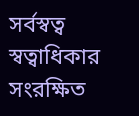সর্বস্বত্ব স্বত্বাধিকার সংরক্ষিত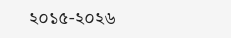২০১৫-২০২৬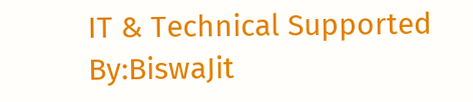IT & Technical Supported By:BiswaJit